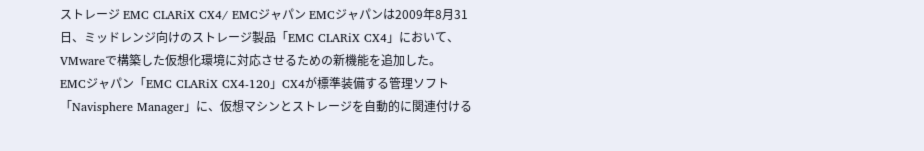ストレージ EMC CLARiX CX4/ EMCジャパン EMCジャパンは2009年8月31日、ミッドレンジ向けのストレージ製品「EMC CLARiX CX4」において、VMwareで構築した仮想化環境に対応させるための新機能を追加した。
EMCジャパン「EMC CLARiX CX4-120」CX4が標準装備する管理ソフト「Navisphere Manager」に、仮想マシンとストレージを自動的に関連付ける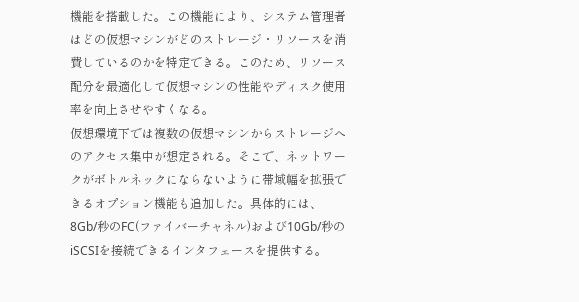機能を搭載した。この機能により、システム管理者はどの仮想マシンがどのストレージ・リソースを消費しているのかを特定できる。このため、リソース配分を最適化して仮想マシンの性能やディスク使用率を向上させやすくなる。
仮想環境下では複数の仮想マシンからストレージへのアクセス集中が想定される。そこで、ネットワークがボトルネックにならないように帯域幅を拡張できるオプション機能も追加した。具体的には、8Gb/秒のFC(ファイバーチャネル)および10Gb/秒のiSCSIを接続できるインタフェースを提供する。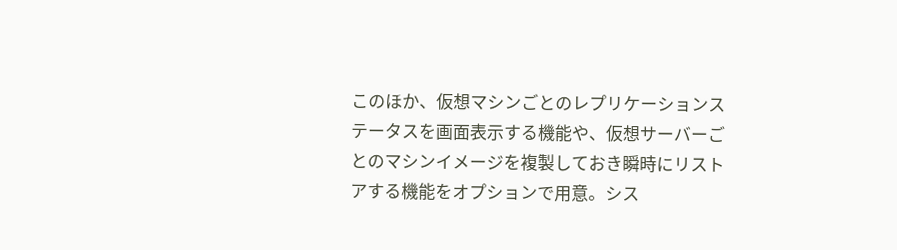このほか、仮想マシンごとのレプリケーションステータスを画面表示する機能や、仮想サーバーごとのマシンイメージを複製しておき瞬時にリストアする機能をオプションで用意。シス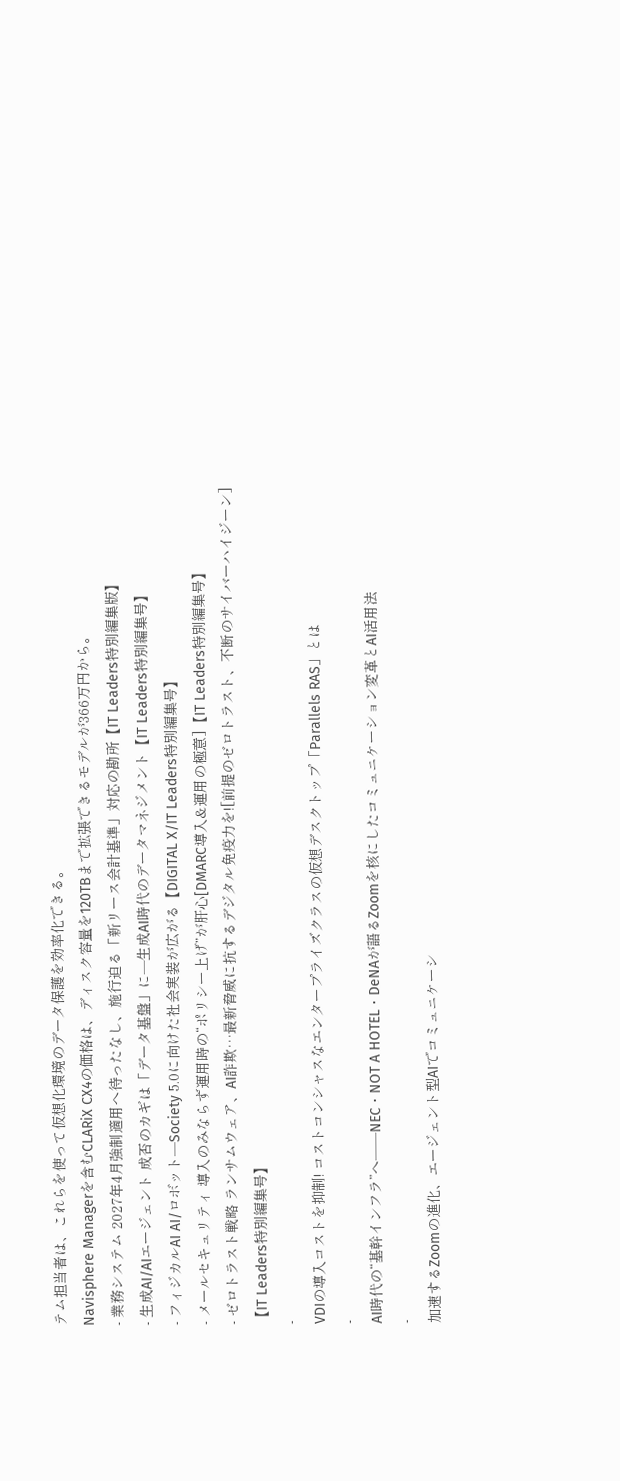テム担当者は、これらを使って仮想化環境のデータ保護を効率化できる。
Navisphere Managerを含むCLARiX CX4の価格は、ディスク容量を120TBまで拡張できるモデルが366万円から。
- 業務システム 2027年4月強制適用へ待ったなし、施行迫る「新リース会計基準」対応の勘所【IT Leaders特別編集版】
- 生成AI/AIエージェント 成否のカギは「データ基盤」に─生成AI時代のデータマネジメント【IT Leaders特別編集号】
- フィジカルAI AI/ロボット─Society 5.0に向けた社会実装が広がる【DIGITAL X/IT Leaders特別編集号】
- メールセキュリティ 導入のみならず運用時の“ポリシー上げ”が肝心[DMARC導入&運用の極意]【IT Leaders特別編集号】
- ゼロトラスト戦略 ランサムウェア、AI詐欺…最新脅威に抗するデジタル免疫力を![前提のゼロトラスト、不断のサイバーハイジーン]【IT Leaders特別編集号】
-
VDIの導入コストを抑制! コストコンシャスなエンタープライズクラスの仮想デスクトップ「Parallels RAS」とは
-
AI時代の“基幹インフラ”へ──NEC・NOT A HOTEL・DeNAが語るZoomを核にしたコミュニケーション変革とAI活用法
-
加速するZoomの進化、エージェント型AIでコミュニケーシ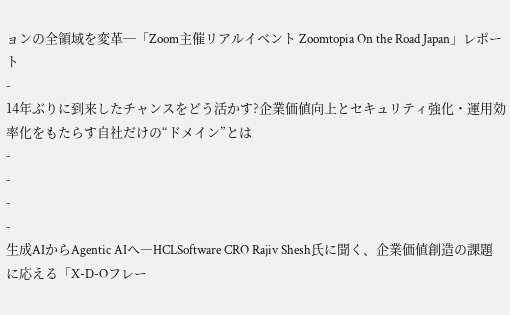ョンの全領域を変革─「Zoom主催リアルイベント Zoomtopia On the Road Japan」レポート
-
14年ぶりに到来したチャンスをどう活かす?企業価値向上とセキュリティ強化・運用効率化をもたらす自社だけの“ドメイン”とは
-
-
-
-
生成AIからAgentic AIへ―HCLSoftware CRO Rajiv Shesh氏に聞く、企業価値創造の課題に応える「X-D-Oフレー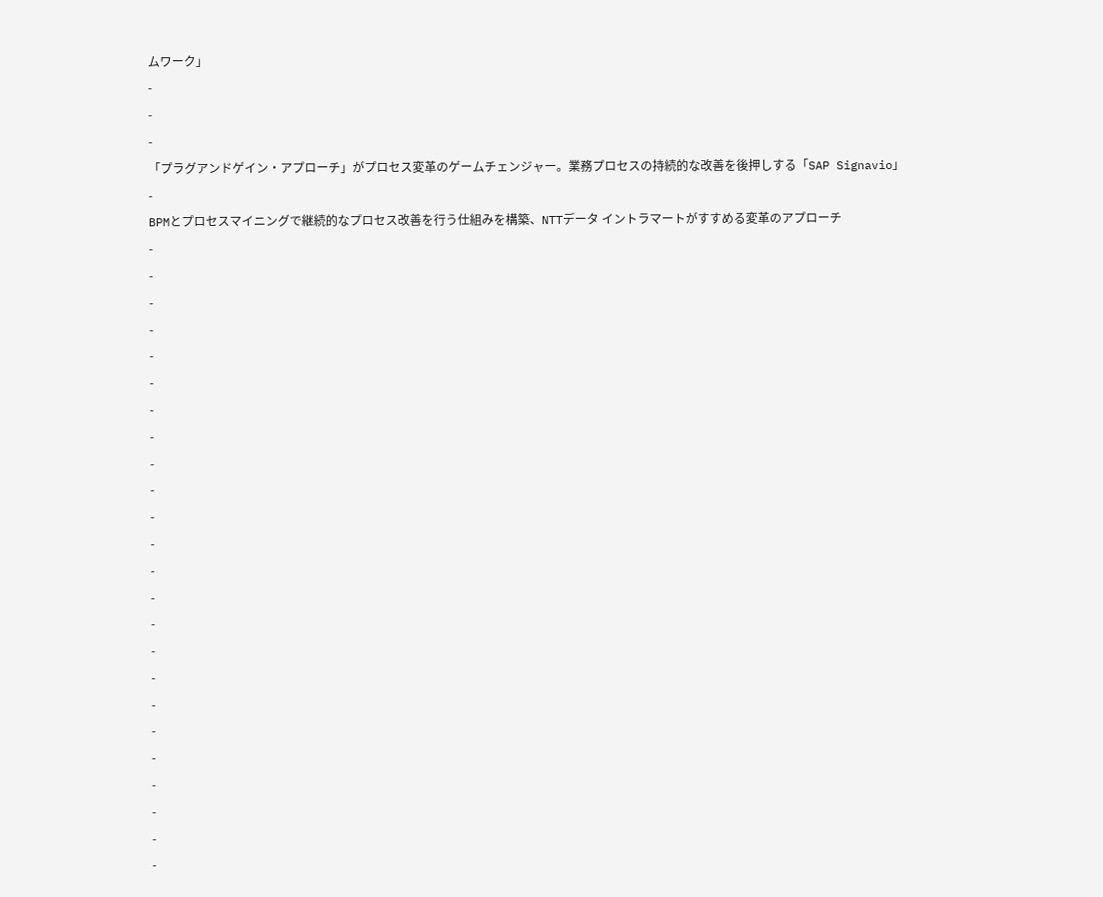ムワーク」
-
-
-
「プラグアンドゲイン・アプローチ」がプロセス変革のゲームチェンジャー。業務プロセスの持続的な改善を後押しする「SAP Signavio」
-
BPMとプロセスマイニングで継続的なプロセス改善を行う仕組みを構築、NTTデータ イントラマートがすすめる変革のアプローチ
-
-
-
-
-
-
-
-
-
-
-
-
-
-
-
-
-
-
-
-
-
-
-
-